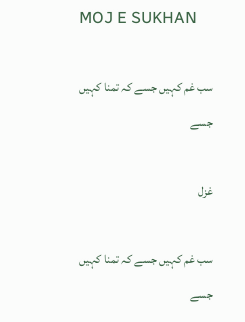MOJ E SUKHAN

سب غم کہیں جسے کہ تمنا کہیں جسے

غزل

سب غم کہیں جسے کہ تمنا کہیں جسے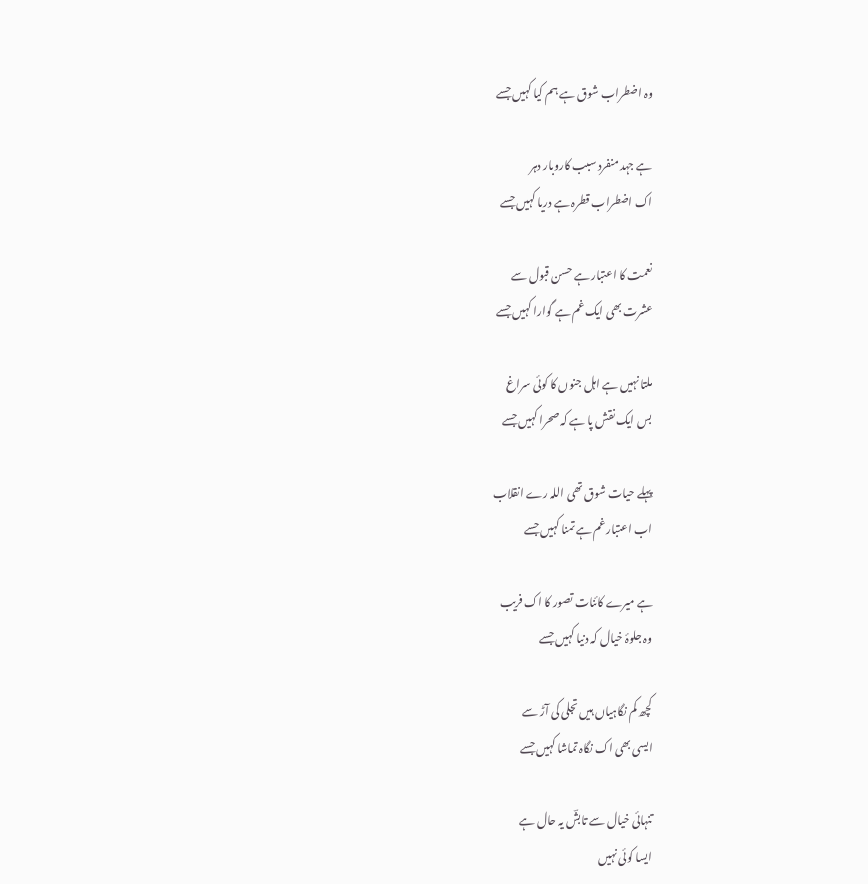وہ اضطراب شوق ہے ہم کیا کہیں جسے

ہے جہد منفرد سبب کاروبار دہر
اک اضطراب قطرہ ہے دریا کہیں جسے

نعمت کا اعتبار ہے حسن قبول سے
عشرت بھی ایک غم ہے گوارا کہیں جسے

ملتا نہیں ہے اہل جنوں کا کوئی سراغ
بس ایک نقش پا ہے کہ صحرا کہیں جسے

پہلے حیات شوق تھی اللہ رے انقلاب
اب اعتبار غم ہے تمنا کہیں جسے

ہے میرے کائنات تصور کا اک فریب
وہ جلوۂ خیال کہ دنیا کہیں جسے

کچھ کم نگاہیاں ہیں تجلی کی آڑ سے
ایسی بھی اک نگاہ تماشا کہیں جسے

تنہائی خیال سے تابشؔ یہ حال ہے
ایسا کوئی نہیں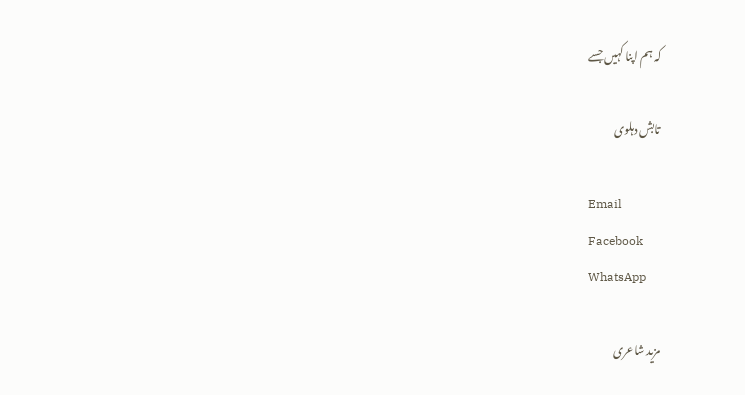کہ ہم اپنا کہیں جسے

تابش دہلوی

Email
Facebook
WhatsApp

مزید شاعری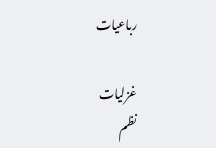رباعیات

غزلیات
نظم